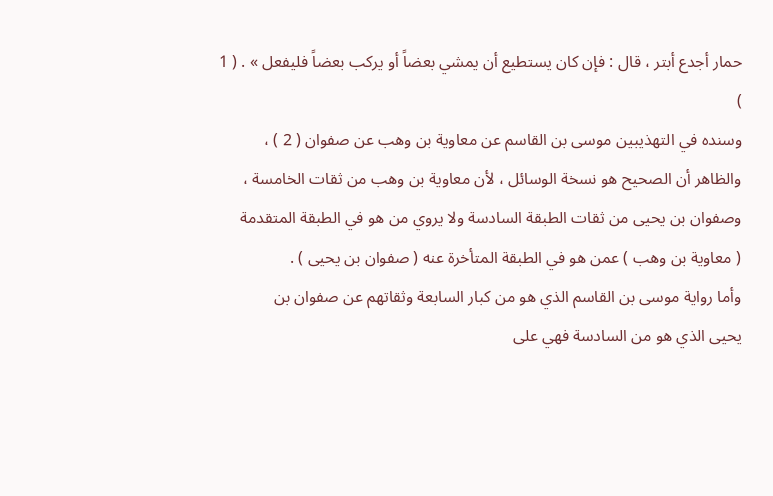حمار أجدع أبتر ، قال : فإن كان يستطيع أن يمشي بعضاً أو يركب بعضاً فليفعل » . ( 1 )
وسنده في التهذيبين موسى بن القاسم عن معاوية بن وهب عن صفوان ( 2 ) ،
والظاهر أن الصحيح هو نسخة الوسائل ، لأن معاوية بن وهب من ثقات الخامسة ،
وصفوان بن يحيى من ثقات الطبقة السادسة ولا يروي من هو في الطبقة المتقدمة
( معاوية بن وهب ) عمن هو في الطبقة المتأخرة عنه ( صفوان بن يحيى ) .
وأما رواية موسى بن القاسم الذي هو من كبار السابعة وثقاتهم عن صفوان بن
يحيى الذي هو من السادسة فهي على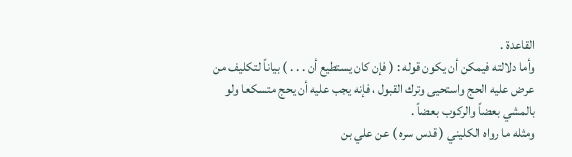القاعدة .
وأما دلالته فيمكن أن يكون قوله : ( فإن كان يستطيع أن . . . ) بياناً لتكليف من
عرض عليه الحج واستحيى وترك القبول ، فإنه يجب عليه أن يحج متسكعا ولو
بالمشي بعضاً والركوب بعضاً .
ومثله ما رواه الكليني ( قدس سره ) عن علي بن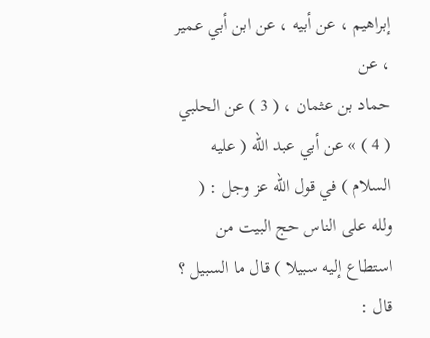إبراهيم ، عن أبيه ، عن ابن أبي عمير ، عن
حماد بن عثمان ، ( 3 ) عن الحلبي ( 4 ) » عن أبي عبد الله ( عليه السلام ) في قول الله عز وجل : (
ولله على الناس حج البيت من استطاع إليه سبيلا ) قال ما السبيل ؟ قال :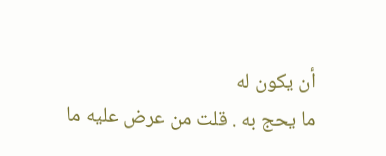أن يكون له
ما يحج به . قلت من عرض عليه ما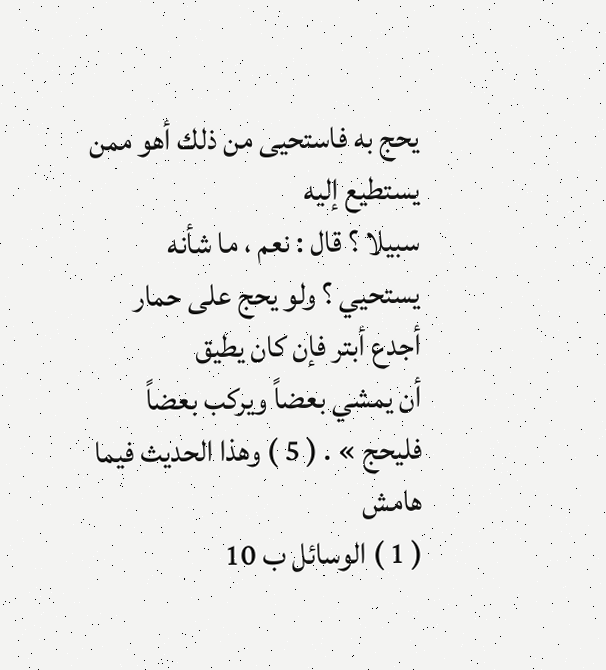يحج به فاستحيى من ذلك أهو ممن يستطيع إليه
سبيلا ؟ قال : نعم ، ما شأنه يستحيي ؟ ولو يحج على حمار أجدع أبتر فإن كان يطيق
أن يمشي بعضاً ويركب بعضاً فليحج » . ( 5 ) وهذا الحديث فيما
هامش
( 1 ) الوسائل ب 10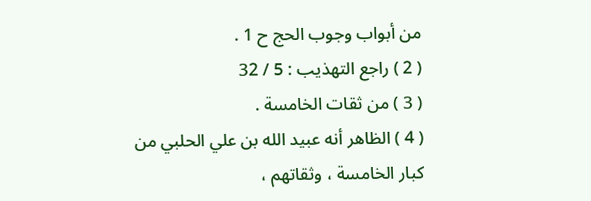من أبواب وجوب الحج ح 1 .
( 2 ) راجع التهذيب : 5 / 32
( 3 ) من ثقات الخامسة .
( 4 ) الظاهر أنه عبيد الله بن علي الحلبي من كبار الخامسة ، وثقاتهم ،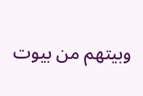وبيتهم من بيوت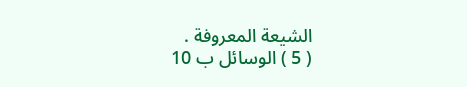الشيعة المعروفة .
( 5 ) الوسائل ب 10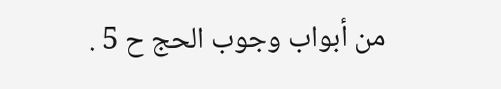من أبواب وجوب الحج ح 5 .